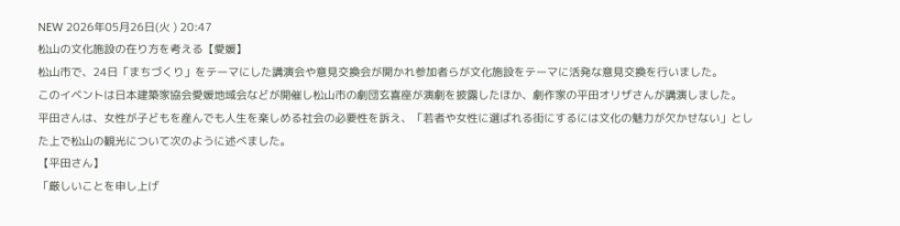NEW 2026年05月26日(火 ) 20:47
松山の文化施設の在り方を考える【愛媛】
松山市で、24日「まちづくり」をテーマにした講演会や意見交換会が開かれ参加者らが文化施設をテーマに活発な意見交換を行いました。
このイベントは日本建築家協会愛媛地域会などが開催し松山市の劇団玄喜座が演劇を披露したほか、劇作家の平田オリザさんが講演しました。
平田さんは、女性が子どもを産んでも人生を楽しめる社会の必要性を訴え、「若者や女性に選ばれる街にするには文化の魅力が欠かせない」とした上で松山の観光について次のように述べました。
【平田さん】
「厳しいことを申し上げ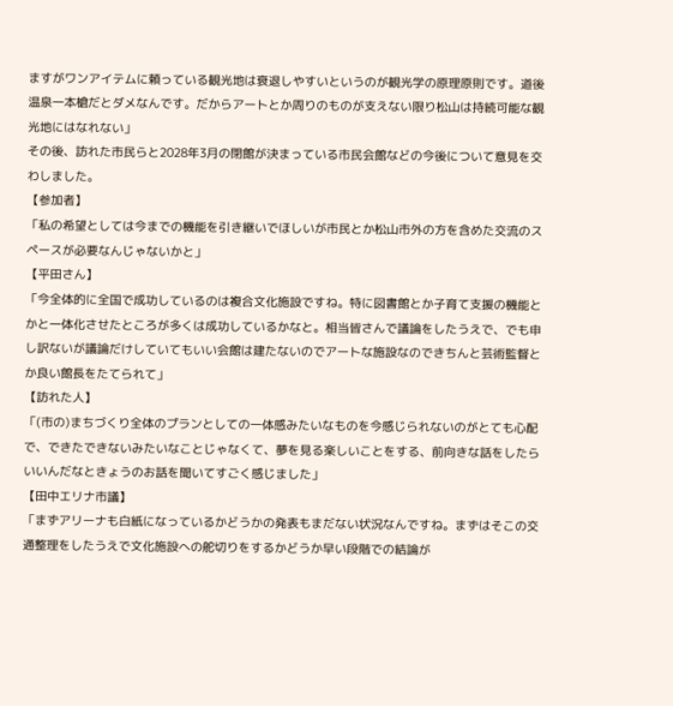ますがワンアイテムに頼っている観光地は衰退しやすいというのが観光学の原理原則です。道後温泉一本槍だとダメなんです。だからアートとか周りのものが支えない限り松山は持続可能な観光地にはなれない」
その後、訪れた市民らと2028年3月の閉館が決まっている市民会館などの今後について意見を交わしました。
【参加者】
「私の希望としては今までの機能を引き継いでほしいが市民とか松山市外の方を含めた交流のスペースが必要なんじゃないかと」
【平田さん】
「今全体的に全国で成功しているのは複合文化施設ですね。特に図書館とか子育て支援の機能とかと一体化させたところが多くは成功しているかなと。相当皆さんで議論をしたうえで、でも申し訳ないが議論だけしていてもいい会館は建たないのでアートな施設なのできちんと芸術監督とか良い館長をたてられて」
【訪れた人】
「(市の)まちづくり全体のプランとしての一体感みたいなものを今感じられないのがとても心配で、できたできないみたいなことじゃなくて、夢を見る楽しいことをする、前向きな話をしたらいいんだなときょうのお話を聞いてすごく感じました」
【田中エリナ市議】
「まずアリーナも白紙になっているかどうかの発表もまだない状況なんですね。まずはそこの交通整理をしたうえで文化施設への舵切りをするかどうか早い段階での結論が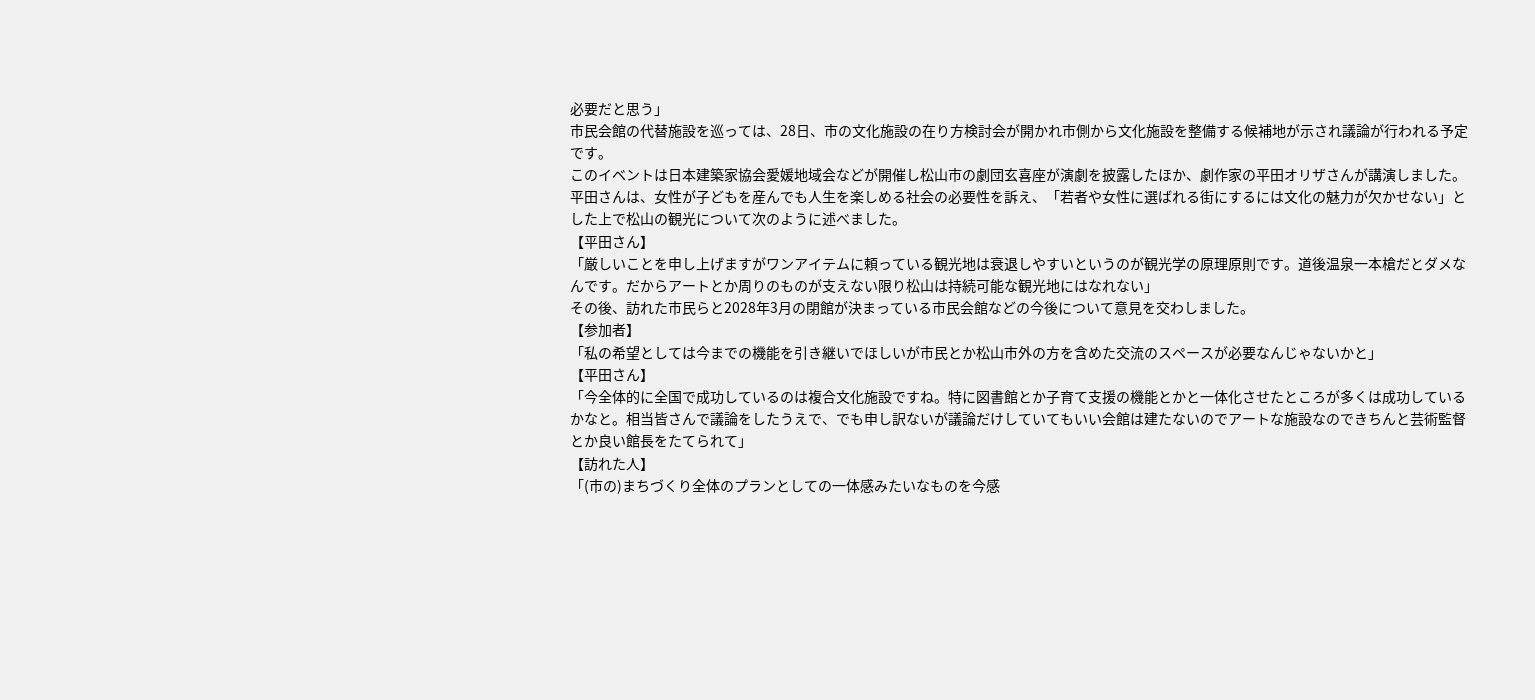必要だと思う」
市民会館の代替施設を巡っては、28日、市の文化施設の在り方検討会が開かれ市側から文化施設を整備する候補地が示され議論が行われる予定です。
このイベントは日本建築家協会愛媛地域会などが開催し松山市の劇団玄喜座が演劇を披露したほか、劇作家の平田オリザさんが講演しました。
平田さんは、女性が子どもを産んでも人生を楽しめる社会の必要性を訴え、「若者や女性に選ばれる街にするには文化の魅力が欠かせない」とした上で松山の観光について次のように述べました。
【平田さん】
「厳しいことを申し上げますがワンアイテムに頼っている観光地は衰退しやすいというのが観光学の原理原則です。道後温泉一本槍だとダメなんです。だからアートとか周りのものが支えない限り松山は持続可能な観光地にはなれない」
その後、訪れた市民らと2028年3月の閉館が決まっている市民会館などの今後について意見を交わしました。
【参加者】
「私の希望としては今までの機能を引き継いでほしいが市民とか松山市外の方を含めた交流のスペースが必要なんじゃないかと」
【平田さん】
「今全体的に全国で成功しているのは複合文化施設ですね。特に図書館とか子育て支援の機能とかと一体化させたところが多くは成功しているかなと。相当皆さんで議論をしたうえで、でも申し訳ないが議論だけしていてもいい会館は建たないのでアートな施設なのできちんと芸術監督とか良い館長をたてられて」
【訪れた人】
「(市の)まちづくり全体のプランとしての一体感みたいなものを今感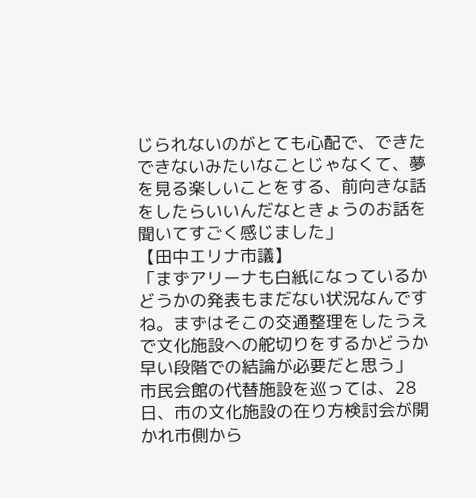じられないのがとても心配で、できたできないみたいなことじゃなくて、夢を見る楽しいことをする、前向きな話をしたらいいんだなときょうのお話を聞いてすごく感じました」
【田中エリナ市議】
「まずアリーナも白紙になっているかどうかの発表もまだない状況なんですね。まずはそこの交通整理をしたうえで文化施設への舵切りをするかどうか早い段階での結論が必要だと思う」
市民会館の代替施設を巡っては、28日、市の文化施設の在り方検討会が開かれ市側から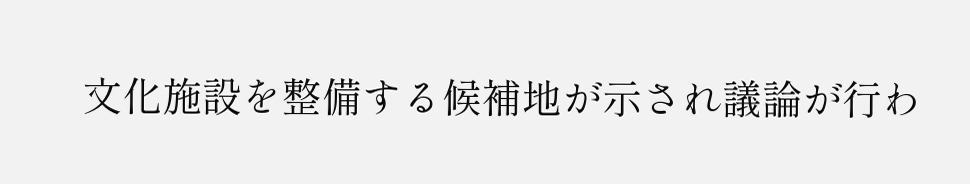文化施設を整備する候補地が示され議論が行わ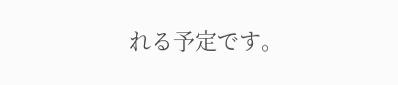れる予定です。